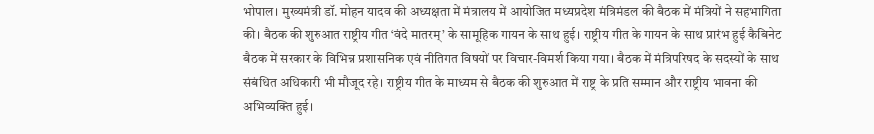भोपाल। मुख्यमंत्री डॉ. मोहन यादव की अध्यक्षता में मंत्रालय में आयोजित मध्यप्रदेश मंत्रिमंडल की बैठक में मंत्रियों ने सहभागिता की। बैठक की शुरुआत राष्ट्रीय गीत ‘वंदे मातरम्’ के सामूहिक गायन के साथ हुई। राष्ट्रीय गीत के गायन के साथ प्रारंभ हुई कैबिनेट बैठक में सरकार के विभिन्न प्रशासनिक एवं नीतिगत विषयों पर विचार-विमर्श किया गया। बैठक में मंत्रिपरिषद के सदस्यों के साथ संबंधित अधिकारी भी मौजूद रहे। राष्ट्रीय गीत के माध्यम से बैठक की शुरुआत में राष्ट्र के प्रति सम्मान और राष्ट्रीय भावना की अभिव्यक्ति हुई।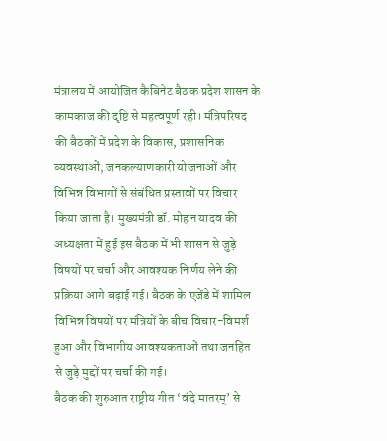मंत्रालय में आयोजित कैबिनेट बैठक प्रदेश शासन के कामकाज की दृष्टि से महत्वपूर्ण रही। मंत्रिपरिषद की बैठकों में प्रदेश के विकास, प्रशासनिक व्यवस्थाओं, जनकल्याणकारी योजनाओं और विभिन्न विभागों से संबंधित प्रस्तावों पर विचार किया जाता है। मुख्यमंत्री डॉ. मोहन यादव की अध्यक्षता में हुई इस बैठक में भी शासन से जुड़े विषयों पर चर्चा और आवश्यक निर्णय लेने की प्रक्रिया आगे बढ़ाई गई। बैठक के एजेंडे में शामिल विभिन्न विषयों पर मंत्रियों के बीच विचार-विमर्श हुआ और विभागीय आवश्यकताओं तथा जनहित से जुड़े मुद्दों पर चर्चा की गई।
बैठक की शुरुआत राष्ट्रीय गीत ‘वंदे मातरम्’ से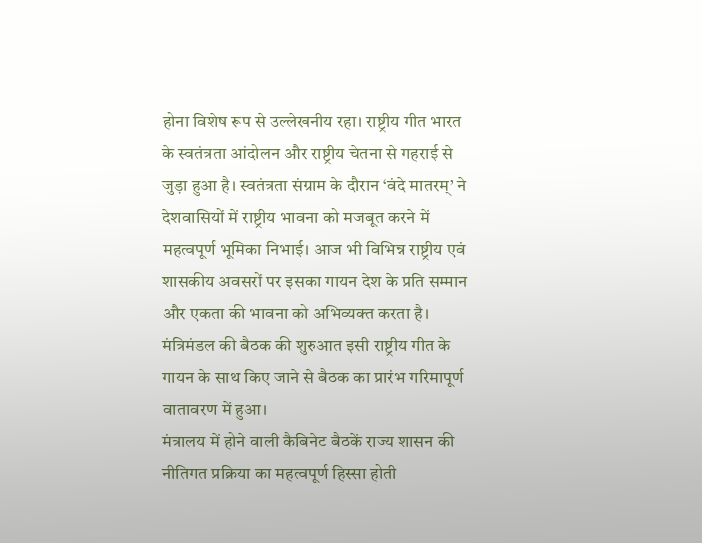होना विशेष रूप से उल्लेखनीय रहा। राष्ट्रीय गीत भारत के स्वतंत्रता आंदोलन और राष्ट्रीय चेतना से गहराई से जुड़ा हुआ है। स्वतंत्रता संग्राम के दौरान ‘वंदे मातरम्’ ने देशवासियों में राष्ट्रीय भावना को मजबूत करने में महत्वपूर्ण भूमिका निभाई। आज भी विभिन्न राष्ट्रीय एवं शासकीय अवसरों पर इसका गायन देश के प्रति सम्मान और एकता की भावना को अभिव्यक्त करता है। मंत्रिमंडल की बैठक की शुरुआत इसी राष्ट्रीय गीत के गायन के साथ किए जाने से बैठक का प्रारंभ गरिमापूर्ण वातावरण में हुआ।
मंत्रालय में होने वाली कैबिनेट बैठकें राज्य शासन की नीतिगत प्रक्रिया का महत्वपूर्ण हिस्सा होती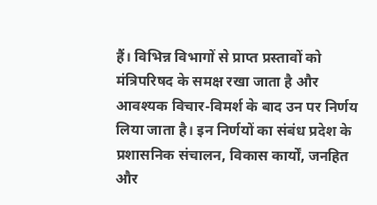हैं। विभिन्न विभागों से प्राप्त प्रस्तावों को मंत्रिपरिषद के समक्ष रखा जाता है और आवश्यक विचार-विमर्श के बाद उन पर निर्णय लिया जाता है। इन निर्णयों का संबंध प्रदेश के प्रशासनिक संचालन, विकास कार्यों, जनहित और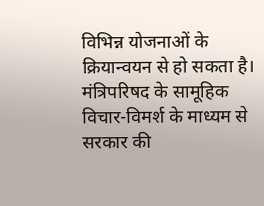विभिन्न योजनाओं के क्रियान्वयन से हो सकता है। मंत्रिपरिषद के सामूहिक विचार-विमर्श के माध्यम से सरकार की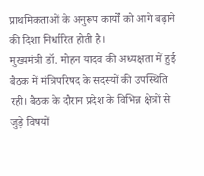प्राथमिकताओं के अनुरूप कार्यों को आगे बढ़ाने की दिशा निर्धारित होती है।
मुख्यमंत्री डॉ. मोहन यादव की अध्यक्षता में हुई बैठक में मंत्रिपरिषद के सदस्यों की उपस्थिति रही। बैठक के दौरान प्रदेश के विभिन्न क्षेत्रों से जुड़े विषयों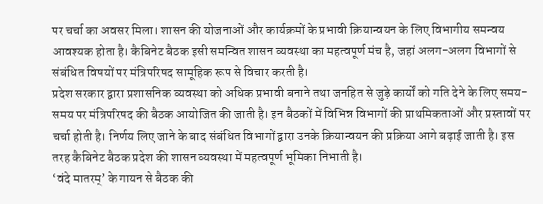पर चर्चा का अवसर मिला। शासन की योजनाओं और कार्यक्रमों के प्रभावी क्रियान्वयन के लिए विभागीय समन्वय आवश्यक होता है। कैबिनेट बैठक इसी समन्वित शासन व्यवस्था का महत्वपूर्ण मंच है, जहां अलग-अलग विभागों से संबंधित विषयों पर मंत्रिपरिषद सामूहिक रूप से विचार करती है।
प्रदेश सरकार द्वारा प्रशासनिक व्यवस्था को अधिक प्रभावी बनाने तथा जनहित से जुड़े कार्यों को गति देने के लिए समय-समय पर मंत्रिपरिषद की बैठक आयोजित की जाती है। इन बैठकों में विभिन्न विभागों की प्राथमिकताओं और प्रस्तावों पर चर्चा होती है। निर्णय लिए जाने के बाद संबंधित विभागों द्वारा उनके क्रियान्वयन की प्रक्रिया आगे बढ़ाई जाती है। इस तरह कैबिनेट बैठक प्रदेश की शासन व्यवस्था में महत्वपूर्ण भूमिका निभाती है।
‘वंदे मातरम्’ के गायन से बैठक की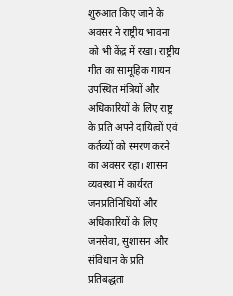शुरुआत किए जाने के अवसर ने राष्ट्रीय भावना को भी केंद्र में रखा। राष्ट्रीय गीत का सामूहिक गायन उपस्थित मंत्रियों और अधिकारियों के लिए राष्ट्र के प्रति अपने दायित्वों एवं कर्तव्यों को स्मरण करने का अवसर रहा। शासन व्यवस्था में कार्यरत जनप्रतिनिधियों और अधिकारियों के लिए जनसेवा, सुशासन और संविधान के प्रति प्रतिबद्धता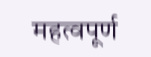महत्वपूर्ण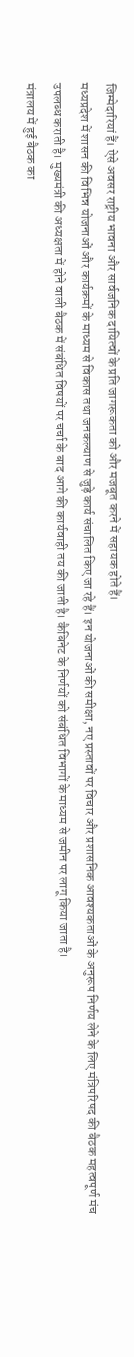जिम्मेदारियां हैं। ऐसे अवसर राष्ट्रीय भावना और सार्वजनिक दायित्वों के प्रति जागरूकता को और मजबूत करने में सहायक होते हैं।
मध्यप्रदेश में शासन की विभिन्न योजनाओं और कार्यक्रमों के माध्यम से विकास तथा जनकल्याण से जुड़े कार्य संचालित किए जा रहे हैं। इन योजनाओं की समीक्षा, नए प्रस्तावों पर विचार और प्रशासनिक आवश्यकताओं के अनुरूप निर्णय लेने के लिए मंत्रिपरिषद की बैठक महत्वपूर्ण मंच उपलब्ध कराती है। मुख्यमंत्री की अध्यक्षता में होने वाली बैठक में संबंधित विषयों पर चर्चा के बाद आगे की कार्यवाही तय की जाती है। कैबिनेट के निर्णयों को संबंधित विभागों के माध्यम से जमीन पर लागू किया जाता है।
मंत्रालय में हुई बैठक का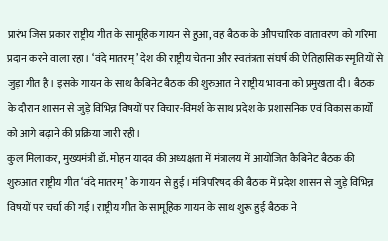प्रारंभ जिस प्रकार राष्ट्रीय गीत के सामूहिक गायन से हुआ, वह बैठक के औपचारिक वातावरण को गरिमा प्रदान करने वाला रहा। ‘वंदे मातरम्’ देश की राष्ट्रीय चेतना और स्वतंत्रता संघर्ष की ऐतिहासिक स्मृतियों से जुड़ा गीत है। इसके गायन के साथ कैबिनेट बैठक की शुरुआत ने राष्ट्रीय भावना को प्रमुखता दी। बैठक के दौरान शासन से जुड़े विभिन्न विषयों पर विचार-विमर्श के साथ प्रदेश के प्रशासनिक एवं विकास कार्यों को आगे बढ़ाने की प्रक्रिया जारी रही।
कुल मिलाकर, मुख्यमंत्री डॉ. मोहन यादव की अध्यक्षता में मंत्रालय में आयोजित कैबिनेट बैठक की शुरुआत राष्ट्रीय गीत ‘वंदे मातरम्’ के गायन से हुई। मंत्रिपरिषद की बैठक में प्रदेश शासन से जुड़े विभिन्न विषयों पर चर्चा की गई। राष्ट्रीय गीत के सामूहिक गायन के साथ शुरू हुई बैठक ने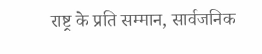राष्ट्र के प्रति सम्मान, सार्वजनिक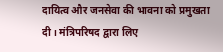दायित्व और जनसेवा की भावना को प्रमुखता दी। मंत्रिपरिषद द्वारा लिए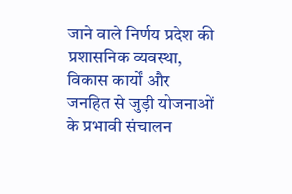जाने वाले निर्णय प्रदेश की प्रशासनिक व्यवस्था, विकास कार्यों और जनहित से जुड़ी योजनाओं के प्रभावी संचालन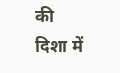की दिशा में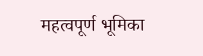महत्वपूर्ण भूमिका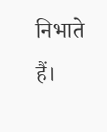निभाते हैं।